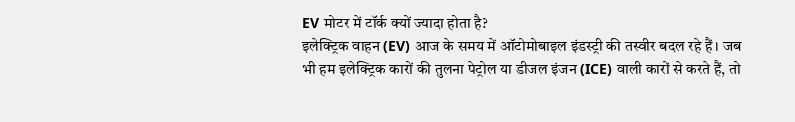EV मोटर में टॉर्क क्यों ज्यादा होता है?
इलेक्ट्रिक वाहन (EV) आज के समय में ऑटोमोबाइल इंडस्ट्री की तस्वीर बदल रहे हैं। जब भी हम इलेक्ट्रिक कारों की तुलना पेट्रोल या डीजल इंजन (ICE) वाली कारों से करते हैं, तो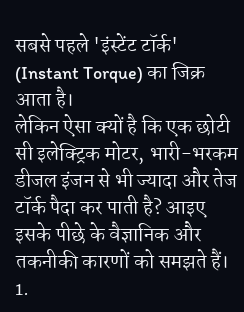सबसे पहले 'इंस्टेंट टॉर्क' (Instant Torque) का जिक्र आता है।
लेकिन ऐसा क्यों है कि एक छोटी सी इलेक्ट्रिक मोटर, भारी-भरकम डीजल इंजन से भी ज्यादा और तेज टॉर्क पैदा कर पाती है? आइए इसके पीछे के वैज्ञानिक और तकनीकी कारणों को समझते हैं।
1.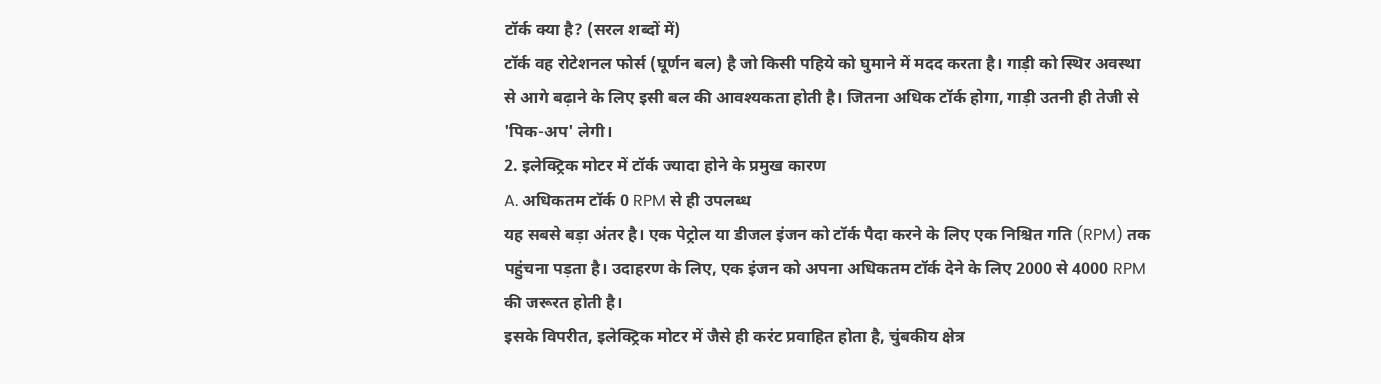टॉर्क क्या है? (सरल शब्दों में)
टॉर्क वह रोटेशनल फोर्स (घूर्णन बल) है जो किसी पहिये को घुमाने में मदद करता है। गाड़ी को स्थिर अवस्था से आगे बढ़ाने के लिए इसी बल की आवश्यकता होती है। जितना अधिक टॉर्क होगा, गाड़ी उतनी ही तेजी से 'पिक-अप' लेगी।
2. इलेक्ट्रिक मोटर में टॉर्क ज्यादा होने के प्रमुख कारण
A. अधिकतम टॉर्क 0 RPM से ही उपलब्ध
यह सबसे बड़ा अंतर है। एक पेट्रोल या डीजल इंजन को टॉर्क पैदा करने के लिए एक निश्चित गति (RPM) तक पहुंचना पड़ता है। उदाहरण के लिए, एक इंजन को अपना अधिकतम टॉर्क देने के लिए 2000 से 4000 RPM की जरूरत होती है।
इसके विपरीत, इलेक्ट्रिक मोटर में जैसे ही करंट प्रवाहित होता है, चुंबकीय क्षेत्र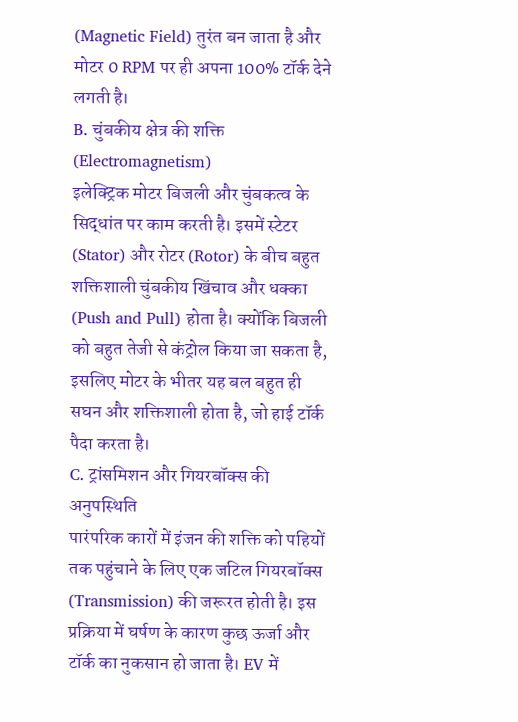(Magnetic Field) तुरंत बन जाता है और मोटर 0 RPM पर ही अपना 100% टॉर्क देने लगती है।
B. चुंबकीय क्षेत्र की शक्ति (Electromagnetism)
इलेक्ट्रिक मोटर बिजली और चुंबकत्व के सिद्धांत पर काम करती है। इसमें स्टेटर (Stator) और रोटर (Rotor) के बीच बहुत शक्तिशाली चुंबकीय खिंचाव और धक्का (Push and Pull) होता है। क्योंकि बिजली को बहुत तेजी से कंट्रोल किया जा सकता है, इसलिए मोटर के भीतर यह बल बहुत ही सघन और शक्तिशाली होता है, जो हाई टॉर्क पैदा करता है।
C. ट्रांसमिशन और गियरबॉक्स की अनुपस्थिति
पारंपरिक कारों में इंजन की शक्ति को पहियों तक पहुंचाने के लिए एक जटिल गियरबॉक्स (Transmission) की जरूरत होती है। इस प्रक्रिया में घर्षण के कारण कुछ ऊर्जा और टॉर्क का नुकसान हो जाता है। EV में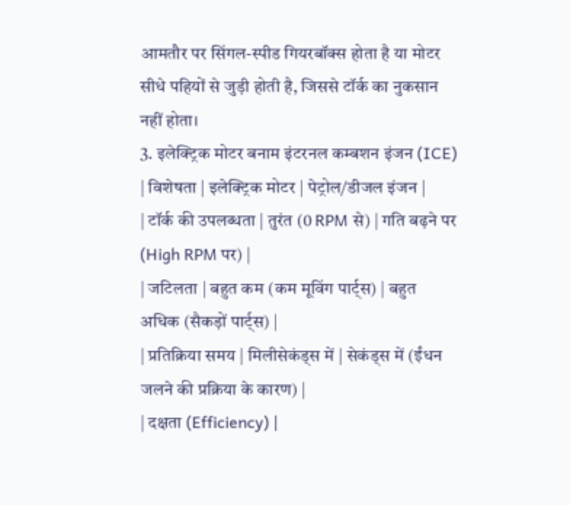आमतौर पर सिंगल-स्पीड गियरबॉक्स होता है या मोटर सीधे पहियों से जुड़ी होती है, जिससे टॉर्क का नुकसान नहीं होता।
3. इलेक्ट्रिक मोटर बनाम इंटरनल कम्बशन इंजन (ICE)
| विशेषता | इलेक्ट्रिक मोटर | पेट्रोल/डीजल इंजन |
| टॉर्क की उपलब्धता | तुरंत (0 RPM से) | गति बढ़ने पर (High RPM पर) |
| जटिलता | बहुत कम (कम मूविंग पार्ट्स) | बहुत अधिक (सैकड़ों पार्ट्स) |
| प्रतिक्रिया समय | मिलीसेकंड्स में | सेकंड्स में (ईंधन जलने की प्रक्रिया के कारण) |
| दक्षता (Efficiency) |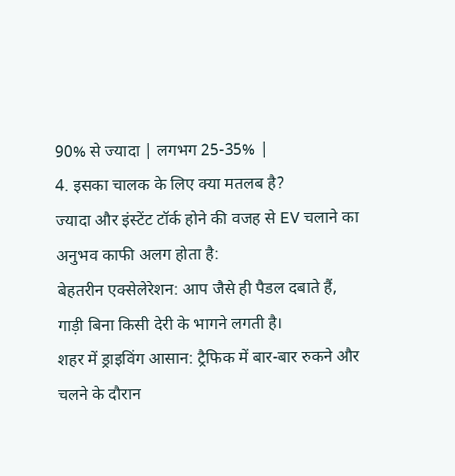90% से ज्यादा | लगभग 25-35% |
4. इसका चालक के लिए क्या मतलब है?
ज्यादा और इंस्टेंट टॉर्क होने की वजह से EV चलाने का अनुभव काफी अलग होता है:
बेहतरीन एक्सेलेरेशन: आप जैसे ही पैडल दबाते हैं, गाड़ी बिना किसी देरी के भागने लगती है।
शहर में ड्राइविंग आसान: ट्रैफिक में बार-बार रुकने और चलने के दौरान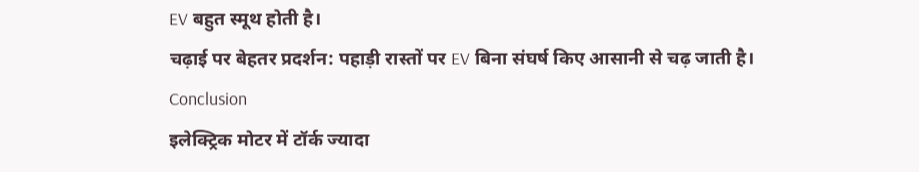EV बहुत स्मूथ होती है।
चढ़ाई पर बेहतर प्रदर्शन: पहाड़ी रास्तों पर EV बिना संघर्ष किए आसानी से चढ़ जाती है।
Conclusion
इलेक्ट्रिक मोटर में टॉर्क ज्यादा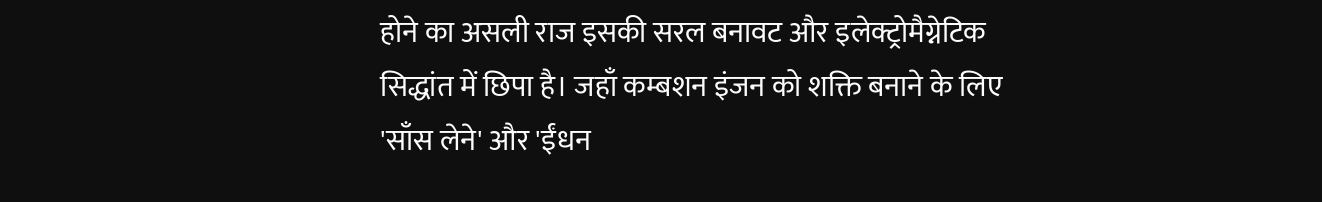होने का असली राज इसकी सरल बनावट और इलेक्ट्रोमैग्नेटिक सिद्धांत में छिपा है। जहाँ कम्बशन इंजन को शक्ति बनाने के लिए 'साँस लेने' और 'ईंधन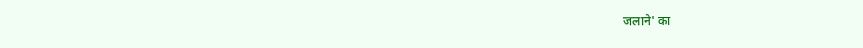जलाने' का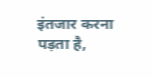इंतजार करना पड़ता है,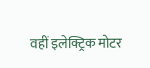वहीं इलेक्ट्रिक मोटर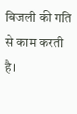बिजली की गति से काम करती है।